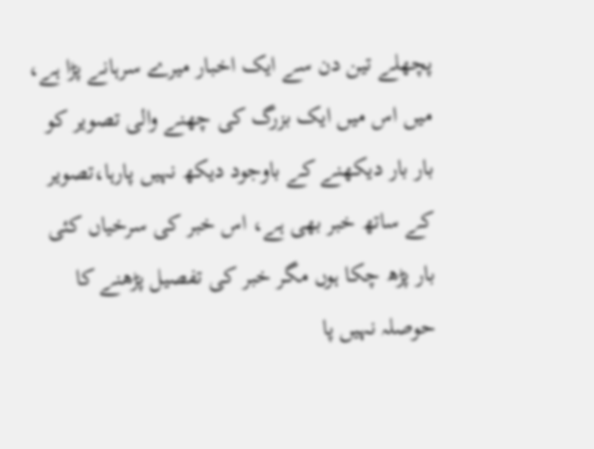پچھلے تین دن سے ایک اخبار میرے سرہانے پڑا ہے، میں اس میں ایک بزرگ کی چھنے والی تصویر کو بار بار دیکھنے کے باوجود دیکھ نہیں پارہا،تصویر کے ساتھ خبر بھی ہے، اس خبر کی سرخیاں کئی بار پڑھ چکا ہوں مگر خبر کی تفصیل پڑھنے کا حوصلہ نہیں پا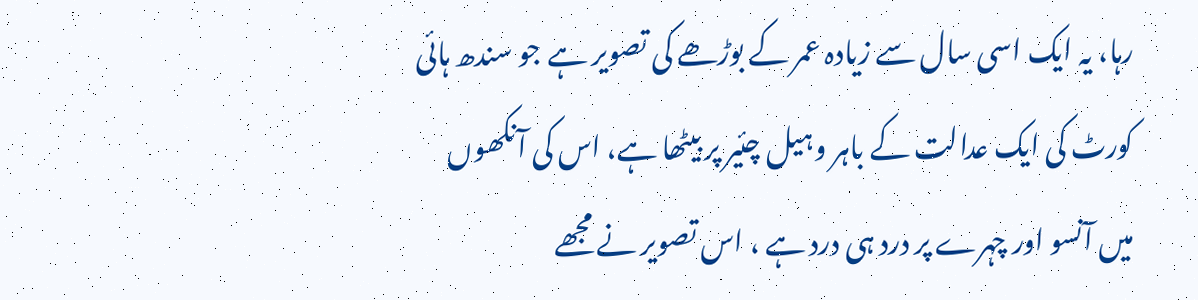رہا، یہ ایک اسی سال سے زیادہ عمر کے بوڑھے کی تصویر ہے جو سندھ ہائی کورٹ کی ایک عدالت کے باہر وہیل چئیر پر بیٹھا ہے، اس کی آنکھوں میں آنسو اور چہرے پر درد ہی درد ہے ، اس تصویر نے مجھے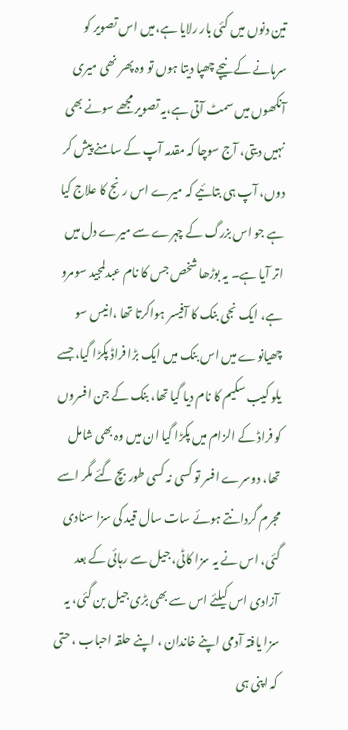تین دنوں میں کئی بار رلایا ہے،میں اس تصویر کو سرہانے کے نیچے چھپا دیتا ہوں تو وہ پھر نھی میری آنکھوں میں سمٹ آتی ہے،یہ تصویر مجھے سونے بھی نہیں دیتی، آج سوچا کہ مقدمہ آپ کے سامنے پیش کر دوں، آپ ہی بتائیے کہ میرے اس رنج کا علاج کیا ہے جو اس بزرگ کے چہرے سے میرے دل میں اتر آیا ہے۔ یہ بوڑھا شخص جس کا نام عبدلمجید سومرو ہے، ایک نجی بنک کا آفیسر ہواکرتا تھا ،انیس سو چھیانوے میں اس بنک میں ایک بڑا فراڈ پکڑا گیا، جسے یلو کیب سکیم کا نام دیا گیا تھا، بنک کے جن افسروں کو فراڈ کے الزام میں پکڑا گیا ان میں وہ بھی شامل تھا، دوسرے افسر تو کسی نہ کسی طور بچ گئے مگر اسے مجرم گردانتے ہوئے سات سال قید کی سزا سنادی گئی، اس نے یہ سزا کاٹی، جیل سے رہائی کے بعد آزادی اس کیلئے اس سے بھی بڑی جیل بن گئی، یہ سزا یافتہ آدمی اپنے خاندان ، اپنے حلقہ احباب ، حتی کہ اپنی ہی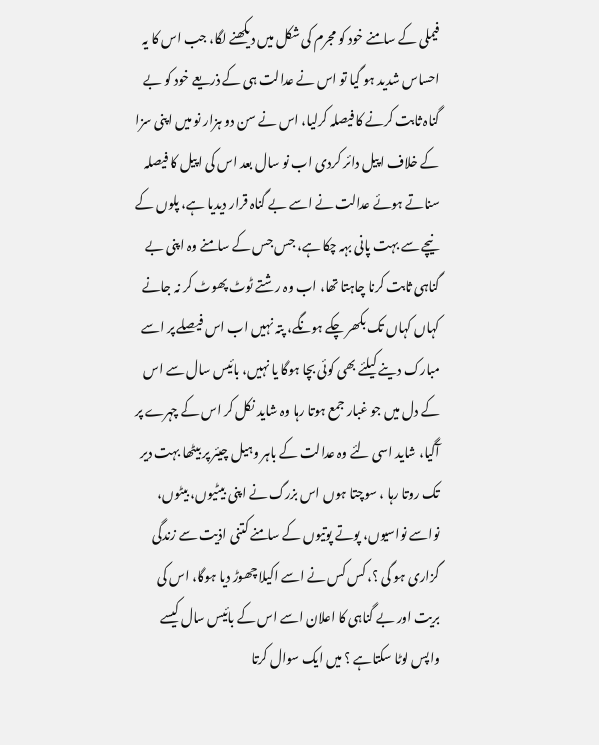فیملی کے سامنے خود کو مجرم کی شکل میں دیکھنے لگا، جب اس کا یہ احساس شدید ہو گیا تو اس نے عدالت ہی کے ذریعے خود کو بے گناہ ثابت کرنے کا فیصلہ کرلیا، اس نے سن دو ہزار نو میں اپنی سزا کے خلاف اپیل دائر کردی اب نو سال بعد اس کی اپیل کا فیصلہ سناتے ہوئے عدالت نے اسے بے گناہ قرار دیدیا ہے، پلوں کے نیچے سے بہت پانی بہہ چکا ہے، جس جس کے سامنے وہ اپنی بے گناہی ثابت کرنا چاہتا تھا، اب وہ رشتے ٹوٹ پھوٹ کر نہ جانے کہاں کہاں تک بکھر چکے ہونگے، پتہ نہیں اب اس فیصلے پر اسے مبارک دینے کیلئے بھی کوئی بچا ہوگا یا نہیں، بائیس سال سے اس کے دل میں جو غبار جمع ہوتا رہا وہ شاید نکل کر اس کے چہرے پر آگیا، شاید اسی لئے وہ عدالت کے باہر وہیل چیئر پر بیٹھا بہت دیر تک روتا رہا ، سوچتا ہوں اس بزرگ نے اپنی بیٹیوں، بیٹوں، نواسے نواسیوں، پوتے پوتیوں کے سامنے کتنی اذیت سے زندگی گزاری ہو گی ؟، کس کس نے اسے اکیلا چھوڑ دیا ہوگا، اس کی بریت اور بے گناہی کا اعلان اسے اس کے بائیس سال کیسے واپس لوٹا سکتاہے ؟ میں ایک سوال کرتا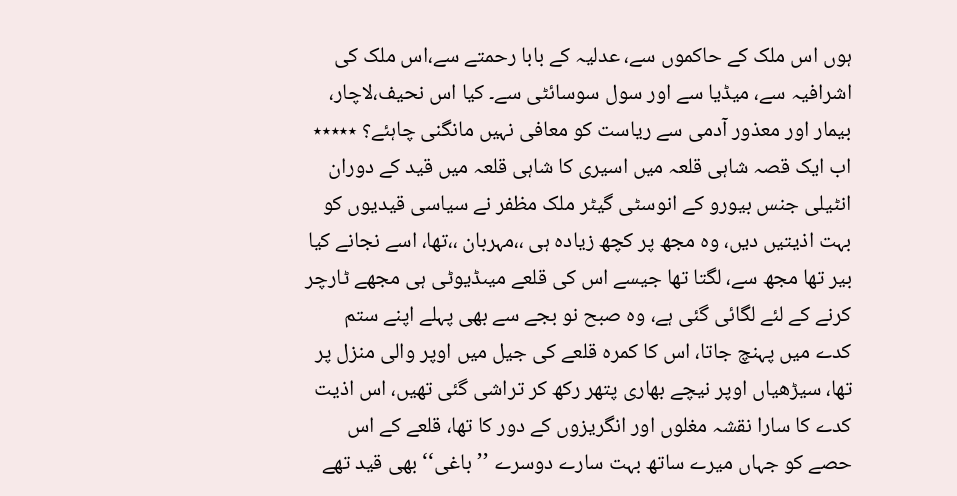ہوں اس ملک کے حاکموں سے، عدلیہ کے بابا رحمتے سے،اس ملک کی اشرافیہ سے، میڈیا سے اور سول سوسائٹی سے۔ کیا اس نحیف،لاچار، بیمار اور معذور آدمی سے ریاست کو معافی نہیں مانگنی چاہئے؟ ٭٭٭٭٭ اب ایک قصہ شاہی قلعہ میں اسیری کا شاہی قلعہ میں قید کے دوران انٹیلی جنس بیورو کے انوسٹی گیٹر ملک مظفر نے سیاسی قیدیوں کو بہت اذیتیں دیں، وہ مجھ پر کچھ زیادہ ہی ،،مہربان ،،تھا، اسے نجانے کیا بیر تھا مجھ سے، لگتا تھا جیسے اس کی قلعے میںڈیوٹی ہی مجھے ٹارچر کرنے کے لئے لگائی گئی ہے، وہ صبح نو بجے سے بھی پہلے اپنے ستم کدے میں پہنچ جاتا، اس کا کمرہ قلعے کی جیل میں اوپر والی منزل پر تھا، سیڑھیاں اوپر نیچے بھاری پتھر رکھ کر تراشی گئی تھیں، اس اذیت کدے کا سارا نقشہ مغلوں اور انگریزوں کے دور کا تھا، قلعے کے اس حصے کو جہاں میرے ساتھ بہت سارے دوسرے ’’باغی‘‘ بھی قید تھے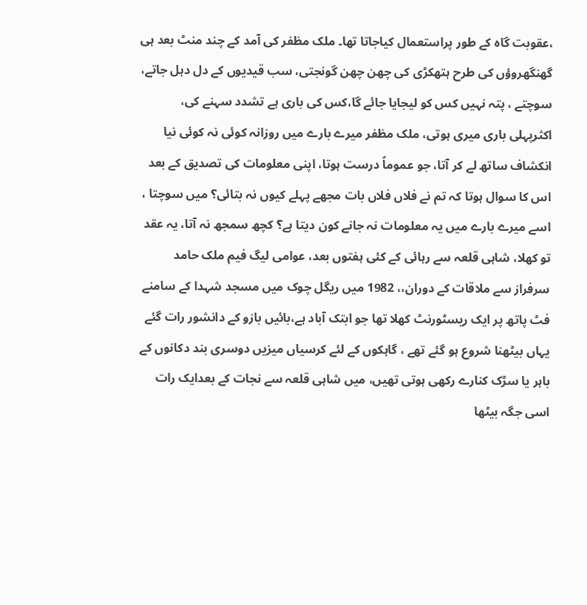،عقوبت گاہ کے طور پراستعمال کیاجاتا تھا۔ ملک مظفر کی آمد کے چند منٹ بعد ہی گھنگھروؤں کی طرح ہتھکڑی کی چھن چھن گونجتی، سب قیدیوں کے دل دہل جاتے، سوچتے ، پتہ نہیں کس کو لیجایا جائے گا،کس کی باری ہے تشدد سہنے کی، اکثرپہلی باری میری ہوتی، ملک مظفر میرے بارے میں روزانہ کوئی نہ کوئی نیا انکشاف ساتھ لے کر آتا، جو عموماً درست ہوتا، اپنی معلومات کی تصدیق کے بعد اس کا سوال ہوتا کہ تم نے فلاں فلاں بات مجھے پہلے کیوں نہ بتائی؟ میں سوچتا ، اسے میرے بارے میں یہ معلومات نہ جانے کون دیتا ہے؟ کچھ سمجھ نہ آتا، یہ عقد تو کھلا، شاہی قلعہ سے رہائی کے کئی ہفتوں بعد، عوامی لیگ فیم ملک حامد سرفراز سے ملاقات کے دوران،، 1982 میں ریگل چوک میں مسجد شہدا کے سامنے فٹ پاتھ پر ایک ریسٹورنٹ کھلا تھا جو ابتک آباد ہے،بائیں بازو کے دانشور رات گئے یہاں بیٹھنا شروع ہو گئے تھے ، گاہکوں کے لئے کرسیاں میزیں دوسری بند دکانوں کے باہر یا سڑک کنارے رکھی ہوتی تھیں، میں شاہی قلعہ سے نجات کے بعدایک رات اسی جگہ بیٹھا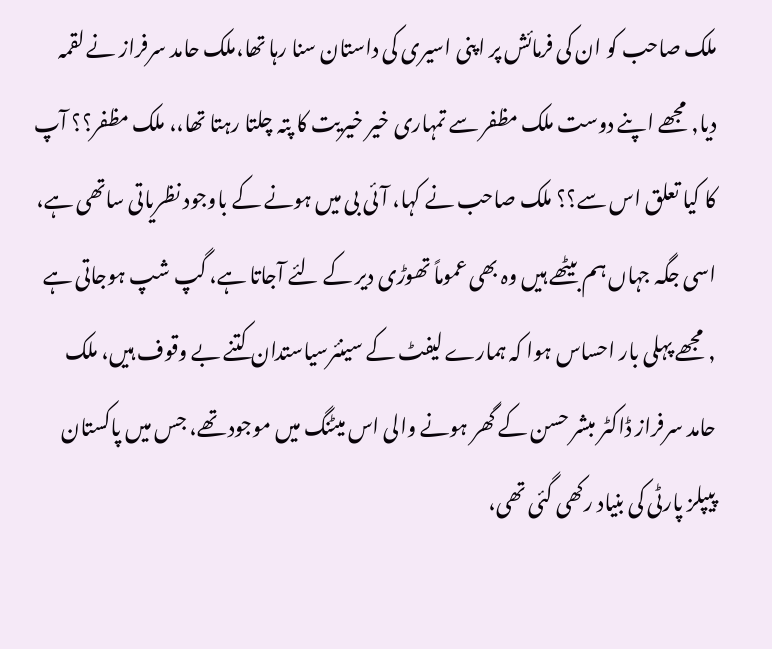ملک صاحب کو ان کی فرمائش پر اپنی اسیری کی داستان سنا رہا تھا،ملک حامد سرفراز نے لقمہ دیا, مجھے اپنے دوست ملک مظفر سے تمہاری خیر خیریت کا پتہ چلتا رہتا تھا،، ملک مظفر؟؟ آپ کا کیا تعلق اس سے؟؟ ملک صاحب نے کہا، آئی بی میں ہونے کے باوجود نظریاتی ساتھی ہے، اسی جگہ جہاں ہم بیٹھے ہیں وہ بھی عموماً تھوڑی دیر کے لئے آجاتا ہے، گپ شپ ہوجاتی ہے , مجھے پہلی بار احساس ہوا کہ ہمارے لیفٹ کے سینئرسیاستدان کتنے بے وقوف ہیں، ملک حامد سرفراز ڈاکٹر مبشر حسن کے گھر ہونے والی اس میٹنگ میں موجود تھے، جس میں پاکستان پیپلز پارٹی کی بنیاد رکھی گئی تھی،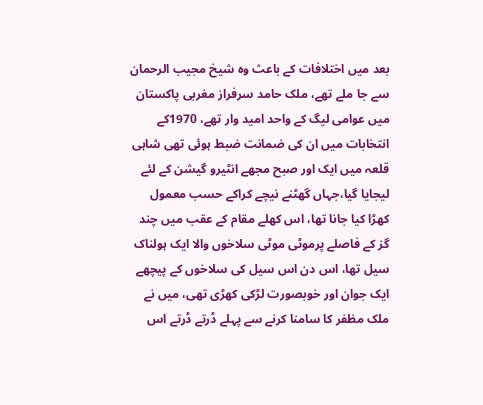بعد میں اختلافات کے باعث وہ شیخ مجیب الرحمان سے جا ملے تھے، ملک حامد سرفراز مغربی پاکستان میں عوامی لیگ کے واحد امید وار تھے، 1970کے انتخابات میں ان کی ضمانت ضبط ہوئی تھی شاہی قلعہ میں ایک اور صبح مجھے انٹیرو گیشن کے لئے لیجایا گیا،جہاں گھٹنے نیچے کراکے حسب معمول کھڑا کیا جانا تھا، اس کھلے مقام کے عقب میں چند گز کے فاصلے پرموٹی موٹی سلاخوں والا ایک ہولناک سیل تھا، اس دن اس سیل کی سلاخوں کے پیچھے ایک جوان اور خوبصورت لڑکی کھڑی تھی، میں نے ملک مظفر کا سامنا کرنے سے پہلے ڈرتے ڈرتے اس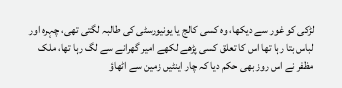لڑکی کو غور سے دیکھا، وہ کسی کالج یا یونیورسٹی کی طالبہ لگتی تھی، چہرہ اور لباس بتا رہا تھا اس کا تعلق کسی پڑھے لکھے امیر گھرانے سے لگ رہا تھا، ملک مظفر نے اس روز بھی حکم دیا کہ چار اینٹیں زمین سے اٹھاؤ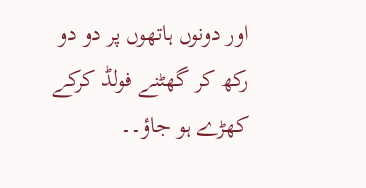اور دونوں ہاتھوں پر دو دو رکھ کر گھٹنے فولڈ کرکے کھڑے ہو جاؤ۔۔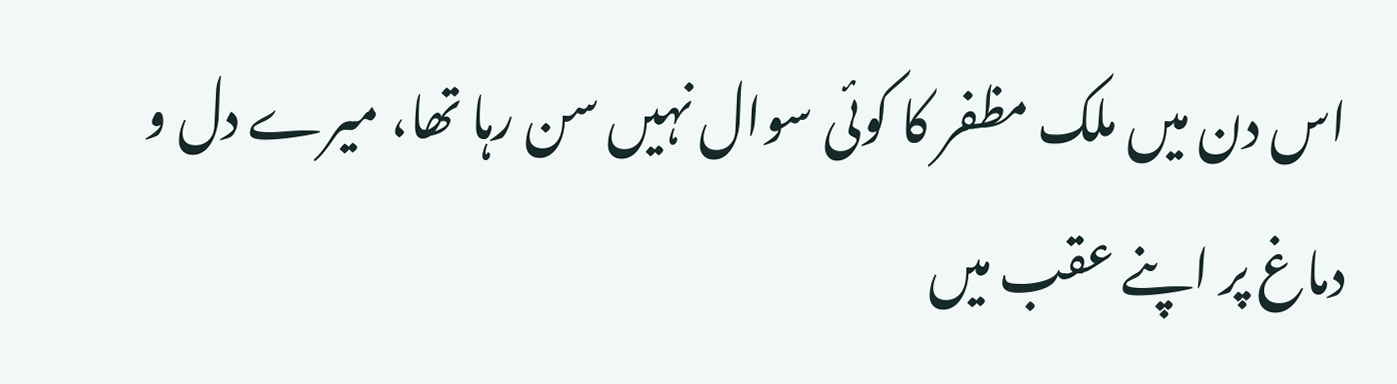اس دن میں ملک مظفر کا کوئی سوال نہیں سن رہا تھا، میرے دل و دماغ پر اپنے عقب میں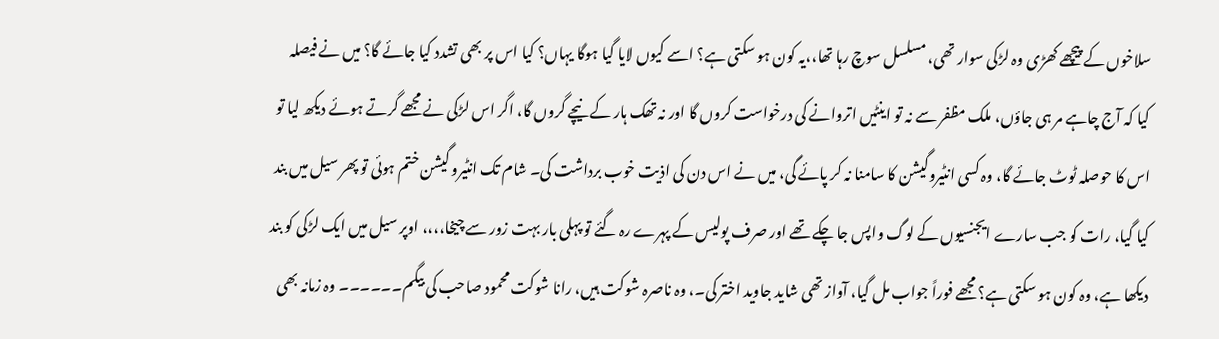سلاخوں کے پیچھے کھڑی وہ لڑکی سوار تھی، مسلسل سوچ رہا تھا،،یہ کون ہو سکتی ہے؟ اسے کیوں لایا گیا ہوگا یہاں؟ کیا اس پر بھی تشدد کیا جائے گا؟ میں نے فیصلہ کیا کہ آج چاہے مر ہی جاؤں، ملک مظفر سے نہ تو اینٹیں اتروانے کی درخواست کروں گا اور نہ تھک ہار کے نیچے گروں گا، اگر اس لڑکی نے مجھے گرتے ہوئے دیکھ لیا تو اس کا حوصلہ ٹوٹ جائے گا، وہ کسی انٹیروگیشن کا سامنا نہ کر پائے گی، میں نے اس دن کی اذیت خوب برداشت کی۔ شام تک انٹیرو گیشن ختم ہوئی تو پھر سیل میں بند کیا گیا، رات کو جب سارے ایجنسیوں کے لوگ واپس جا چکے تھے اور صرف پولیس کے پہرے رہ گئے تو پہلی بار بہت زور سے چیخا،،،، اوپر سیل میں ایک لڑکی کو بند دیکھا ہے، وہ کون ہو سکتی ہے؟ مجھے فوراً جواب مل گیا، آواز تھی شاید جاوید اختر کی۔، وہ ناصرہ شوکت ہیں، رانا شوکت محمود صاحب کی بیگم۔۔۔۔۔۔ وہ زمانہ بھی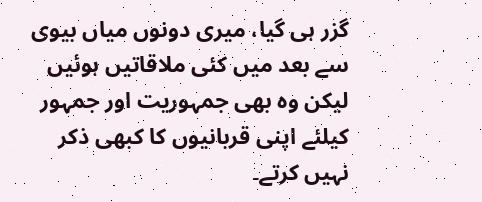گزر ہی گیا، میری دونوں میاں بیوی سے بعد میں کئی ملاقاتیں ہوئیں لیکن وہ بھی جمہوریت اور جمہور کیلئے اپنی قربانیوں کا کبھی ذکر نہیں کرتے۔